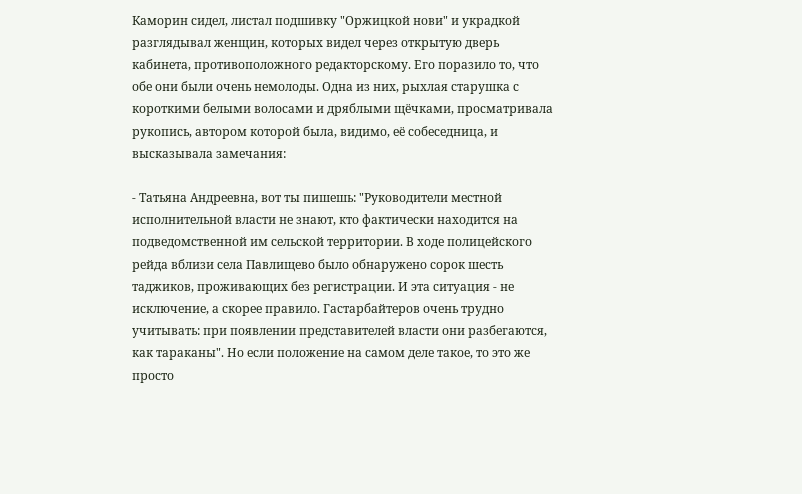Каморин сидел, листал подшивку "Оржицкой нови" и украдкой разглядывал женщин, которых видел через открытую дверь кабинета, противоположного редакторскому. Его поразило то, что обе они были очень немолоды. Одна из них, рыхлая старушка с короткими белыми волосами и дряблыми щёчками, просматривала рукопись, автором которой была, видимо, её собеседница, и высказывала замечания:

- Татьяна Андреевна, вот ты пишешь: "Руководители местной исполнительной власти не знают, кто фактически находится на подведомственной им сельской территории. В ходе полицейского рейда вблизи села Павлищево было обнаружено сорок шесть таджиков, проживающих без регистрации. И эта ситуация - не исключение, а скорее правило. Гастарбайтеров очень трудно учитывать: при появлении представителей власти они разбегаются, как тараканы". Но если положение на самом деле такое, то это же просто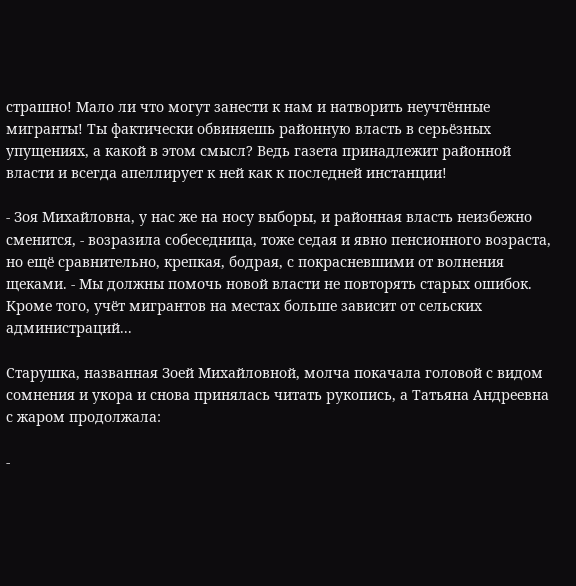страшно! Мало ли что могут занести к нам и натворить неучтённые мигранты! Ты фактически обвиняешь районную власть в серьёзных упущениях, а какой в этом смысл? Ведь газета принадлежит районной власти и всегда апеллирует к ней как к последней инстанции!

- Зоя Михайловна, у нас же на носу выборы, и районная власть неизбежно сменится, - возразила собеседница, тоже седая и явно пенсионного возраста, но ещё сравнительно, крепкая, бодрая, с покрасневшими от волнения щеками. - Мы должны помочь новой власти не повторять старых ошибок. Кроме того, учёт мигрантов на местах больше зависит от сельских администраций...

Старушка, названная Зоей Михайловной, молча покачала головой с видом сомнения и укора и снова принялась читать рукопись, а Татьяна Андреевна с жаром продолжала:

-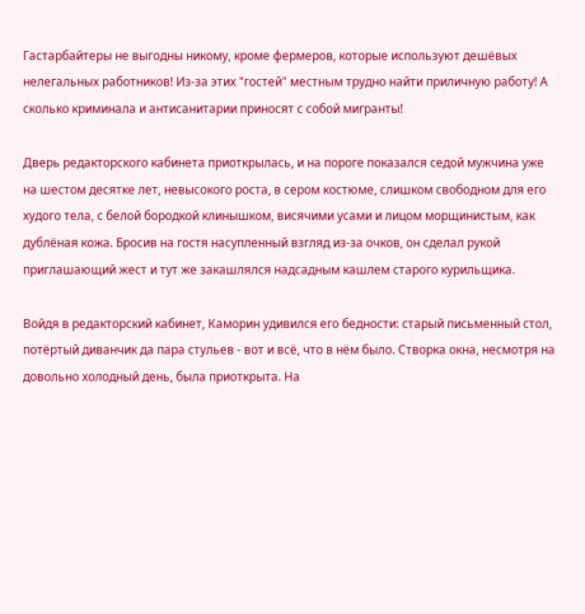Гастарбайтеры не выгодны никому, кроме фермеров, которые используют дешёвых нелегальных работников! Из-за этих "гостей" местным трудно найти приличную работу! А сколько криминала и антисанитарии приносят с собой мигранты!

Дверь редакторского кабинета приоткрылась, и на пороге показался седой мужчина уже на шестом десятке лет, невысокого роста, в сером костюме, слишком свободном для его худого тела, с белой бородкой клинышком, висячими усами и лицом морщинистым, как дублёная кожа. Бросив на гостя насупленный взгляд из-за очков, он сделал рукой приглашающий жест и тут же закашлялся надсадным кашлем старого курильщика.

Войдя в редакторский кабинет, Каморин удивился его бедности: старый письменный стол, потёртый диванчик да пара стульев - вот и всё, что в нём было. Створка окна, несмотря на довольно холодный день, была приоткрыта. На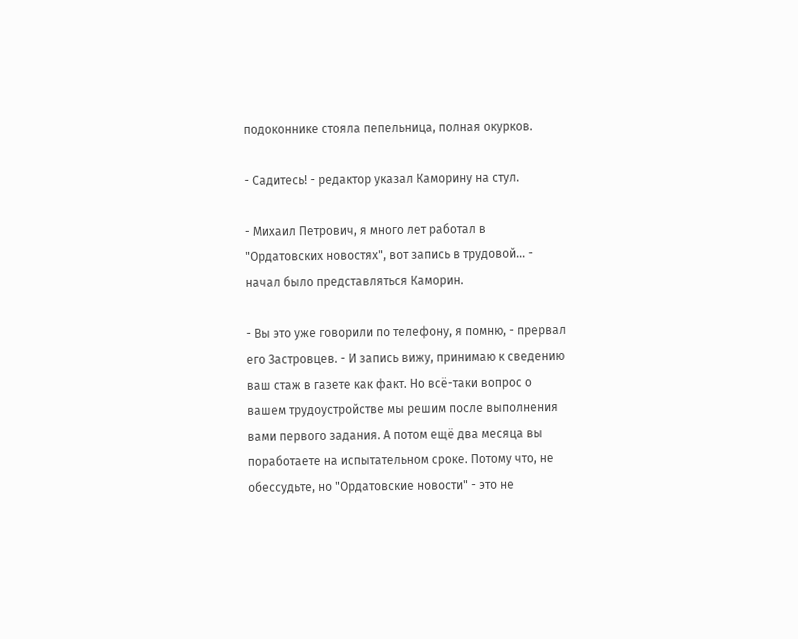подоконнике стояла пепельница, полная окурков.

- Садитесь! - редактор указал Каморину на стул.

- Михаил Петрович, я много лет работал в "Ордатовских новостях", вот запись в трудовой... - начал было представляться Каморин.

- Вы это уже говорили по телефону, я помню, - прервал его Застровцев. - И запись вижу, принимаю к сведению ваш стаж в газете как факт. Но всё-таки вопрос о вашем трудоустройстве мы решим после выполнения вами первого задания. А потом ещё два месяца вы поработаете на испытательном сроке. Потому что, не обессудьте, но "Ордатовские новости" - это не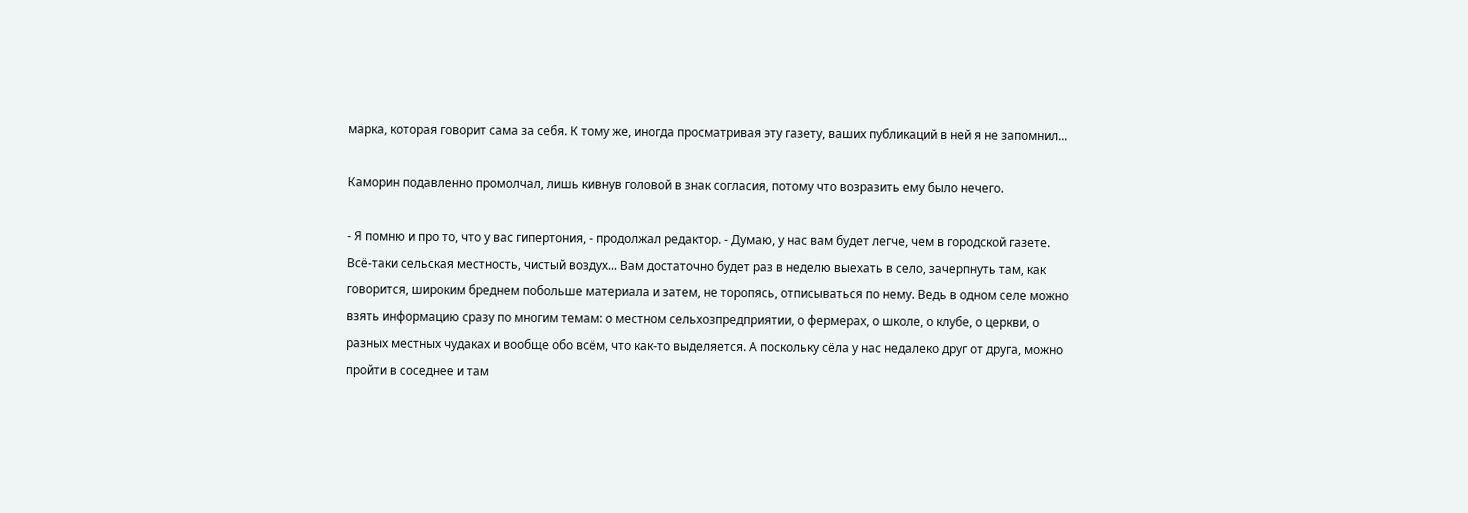марка, которая говорит сама за себя. К тому же, иногда просматривая эту газету, ваших публикаций в ней я не запомнил...

Каморин подавленно промолчал, лишь кивнув головой в знак согласия, потому что возразить ему было нечего.

- Я помню и про то, что у вас гипертония, - продолжал редактор. - Думаю, у нас вам будет легче, чем в городской газете. Всё-таки сельская местность, чистый воздух... Вам достаточно будет раз в неделю выехать в село, зачерпнуть там, как говорится, широким бреднем побольше материала и затем, не торопясь, отписываться по нему. Ведь в одном селе можно взять информацию сразу по многим темам: о местном сельхозпредприятии, о фермерах, о школе, о клубе, о церкви, о разных местных чудаках и вообще обо всём, что как-то выделяется. А поскольку сёла у нас недалеко друг от друга, можно пройти в соседнее и там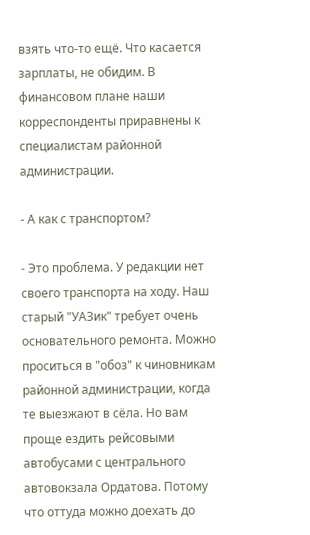взять что-то ещё. Что касается зарплаты, не обидим. В финансовом плане наши корреспонденты приравнены к специалистам районной администрации.

- А как с транспортом?

- Это проблема. У редакции нет своего транспорта на ходу. Наш старый "УАЗик" требует очень основательного ремонта. Можно проситься в "обоз" к чиновникам районной администрации, когда те выезжают в сёла. Но вам проще ездить рейсовыми автобусами с центрального автовокзала Ордатова. Потому что оттуда можно доехать до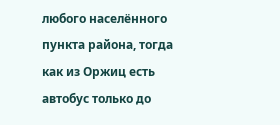любого населённого пункта района, тогда как из Оржиц есть автобус только до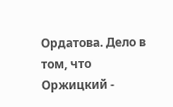Ордатова. Дело в том, что Оржицкий -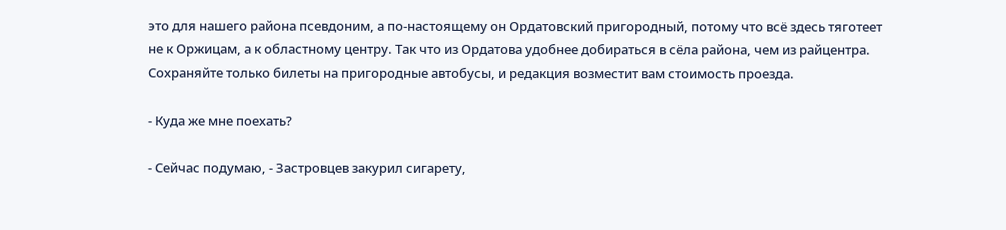это для нашего района псевдоним, а по-настоящему он Ордатовский пригородный, потому что всё здесь тяготеет не к Оржицам, а к областному центру. Так что из Ордатова удобнее добираться в сёла района, чем из райцентра. Сохраняйте только билеты на пригородные автобусы, и редакция возместит вам стоимость проезда.

- Куда же мне поехать?

- Сейчас подумаю, - Застровцев закурил сигарету,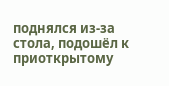поднялся из-за стола, подошёл к приоткрытому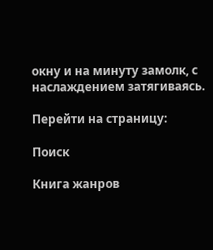окну и на минуту замолк, с наслаждением затягиваясь.

Перейти на страницу:

Поиск

Книга жанров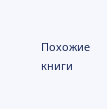Похожие книги